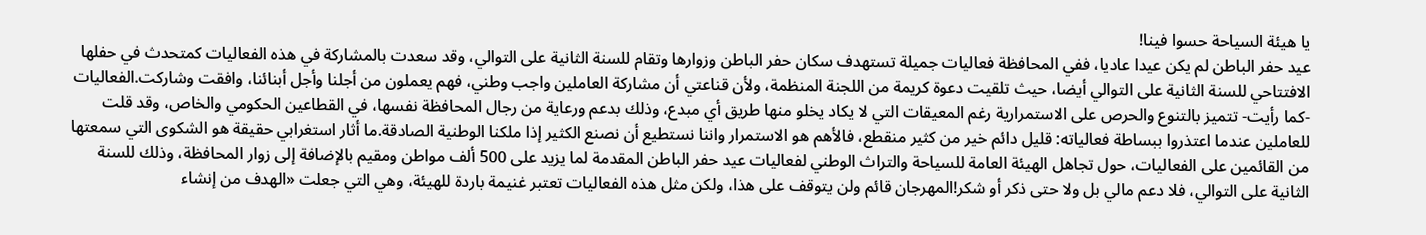يا هيئة السياحة حسوا فينا!
عيد حفر الباطن لم يكن عيدا عاديا، ففي المحافظة فعاليات جميلة تستهدف سكان حفر الباطن وزوارها وتقام للسنة الثانية على التوالي، وقد سعدت بالمشاركة في هذه الفعاليات كمتحدث في حفلها الافتتاحي للسنة الثانية على التوالي أيضا، حيث تلقيت دعوة كريمة من اللجنة المنظمة، ولأن قناعتي أن مشاركة العاملين واجب وطني، فهم يعملون من أجلنا وأجل أبنائنا، وافقت وشاركت.الفعاليات -كما رأيت- تتميز بالتنوع والحرص على الاستمرارية رغم المعيقات التي لا يكاد يخلو منها طريق أي مبدع، وذلك بدعم ورعاية من رجال المحافظة نفسها، في القطاعين الحكومي والخاص، وقد قلت للعاملين عندما اعتذروا ببساطة فعالياته: قليل دائم خير من كثير منقطع، فالأهم هو الاستمرار واننا نستطيع أن نصنع الكثير إذا ملكنا الوطنية الصادقة.ما أثار استغرابي حقيقة هو الشكوى التي سمعتها من القائمين على الفعاليات، حول تجاهل الهيئة العامة للسياحة والتراث الوطني لفعاليات عيد حفر الباطن المقدمة لما يزيد على 500 ألف مواطن ومقيم بالإضافة إلى زوار المحافظة، وذلك للسنة الثانية على التوالي، فلا دعم مالي بل ولا حتى ذكر أو شكر!المهرجان قائم ولن يتوقف على هذا، ولكن مثل هذه الفعاليات تعتبر غنيمة باردة للهيئة، وهي التي جعلت «الهدف من إنشاء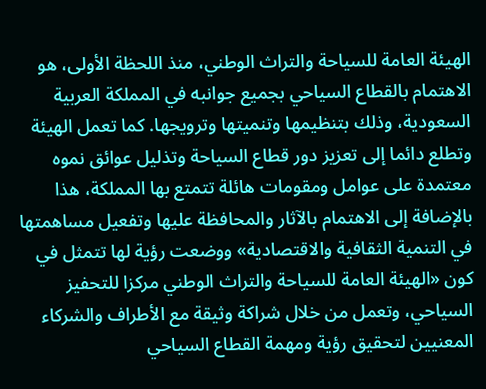الهيئة العامة للسياحة والتراث الوطني، منذ اللحظة الأولى، هو الاهتمام بالقطاع السياحي بجميع جوانبه في المملكة العربية السعودية، وذلك بتنظيمها وتنميتها وترويجها. كما تعمل الهيئة وتطلع دائما إلى تعزيز دور قطاع السياحة وتذليل عوائق نموه معتمدة على عوامل ومقومات هائلة تتمتع بها المملكة، هذا بالإضافة إلى الاهتمام بالآثار والمحافظة عليها وتفعيل مساهمتها في التنمية الثقافية والاقتصادية» ووضعت رؤية لها تتمثل في كون «الهيئة العامة للسياحة والتراث الوطني مركزا للتحفيز السياحي، وتعمل من خلال شراكة وثيقة مع الأطراف والشركاء المعنيين لتحقيق رؤية ومهمة القطاع السياحي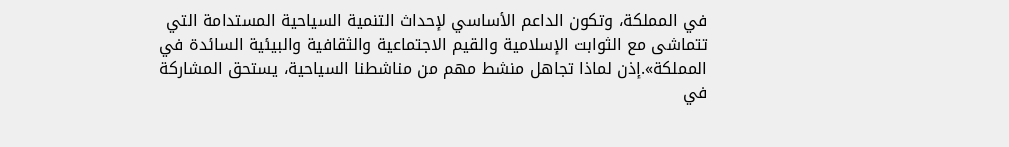في المملكة، وتكون الداعم الأساسي لإحداث التنمية السياحية المستدامة التي تتماشى مع الثوابت الإسلامية والقيم الاجتماعية والثقافية والبيئية السائدة في المملكة».إذن لماذا تجاهل منشط مهم من مناشطنا السياحية، يستحق المشاركة في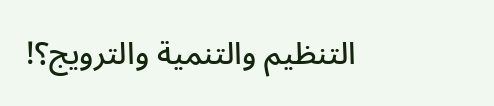التنظيم والتنمية والترويج؟!